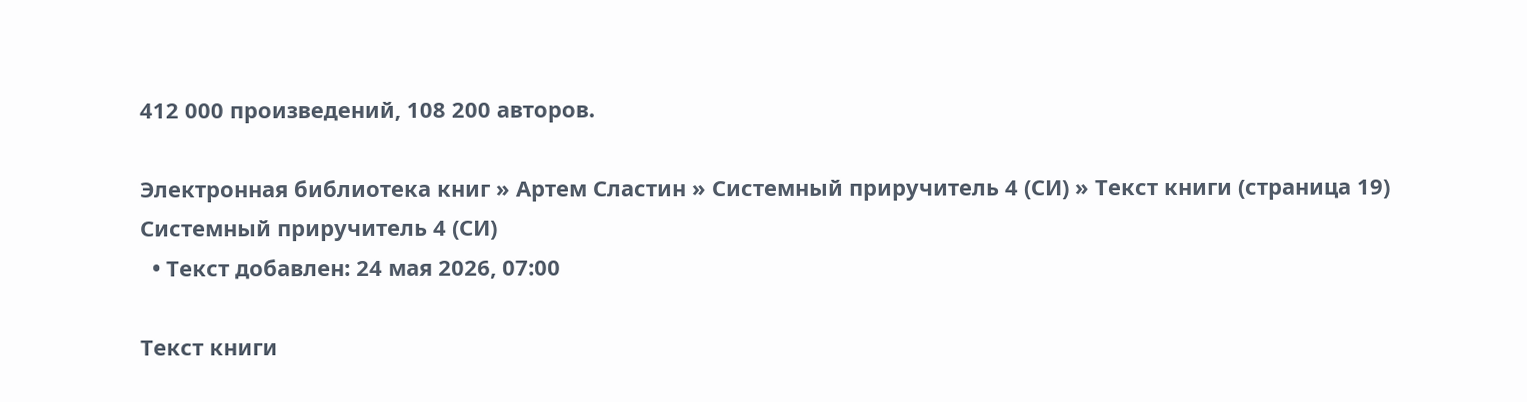412 000 произведений, 108 200 авторов.

Электронная библиотека книг » Артем Сластин » Системный приручитель 4 (СИ) » Текст книги (страница 19)
Системный приручитель 4 (СИ)
  • Текст добавлен: 24 мая 2026, 07:00

Текст книги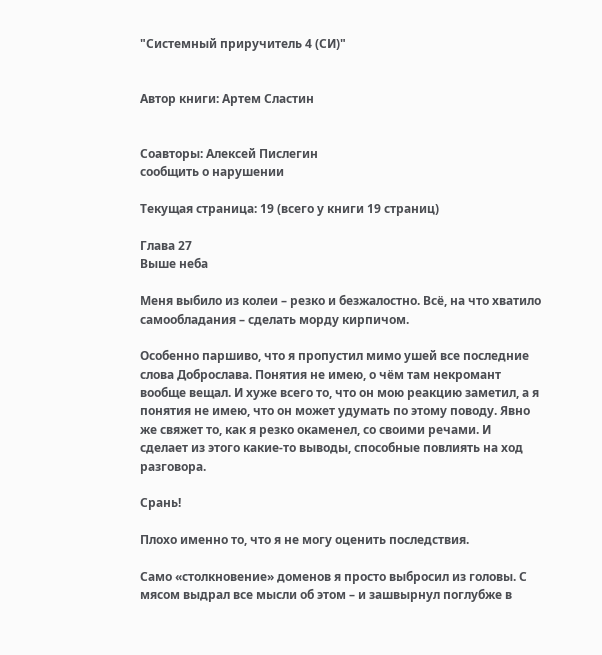"Системный приручитель 4 (СИ)"


Автор книги: Артем Сластин


Соавторы: Алексей Пислегин
сообщить о нарушении

Текущая страница: 19 (всего у книги 19 страниц)

Глава 27
Выше неба

Меня выбило из колеи – резко и безжалостно. Всё, на что хватило самообладания – сделать морду кирпичом.

Особенно паршиво, что я пропустил мимо ушей все последние слова Доброслава. Понятия не имею, о чём там некромант вообще вещал. И хуже всего то, что он мою реакцию заметил, а я понятия не имею, что он может удумать по этому поводу. Явно же свяжет то, как я резко окаменел, со своими речами. И сделает из этого какие-то выводы, способные повлиять на ход разговора.

Срань!

Плохо именно то, что я не могу оценить последствия.

Само «столкновение» доменов я просто выбросил из головы. С мясом выдрал все мысли об этом – и зашвырнул поглубже в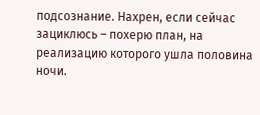подсознание. Нахрен, если сейчас зациклюсь – похерю план, на реализацию которого ушла половина ночи.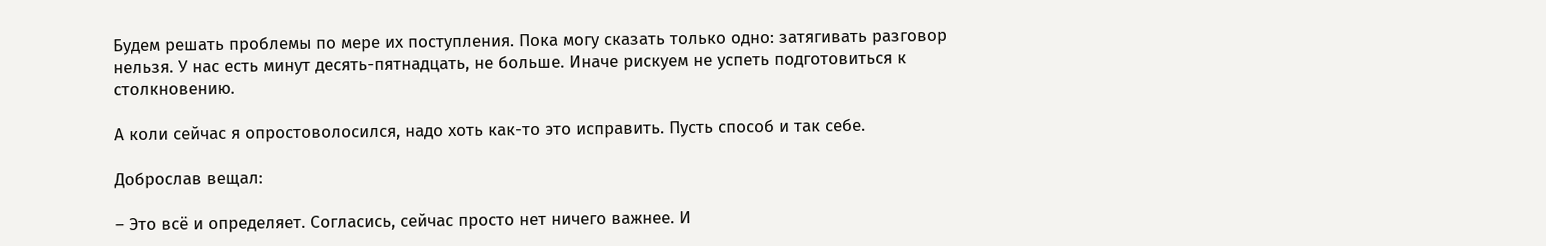Будем решать проблемы по мере их поступления. Пока могу сказать только одно: затягивать разговор нельзя. У нас есть минут десять-пятнадцать, не больше. Иначе рискуем не успеть подготовиться к столкновению.

А коли сейчас я опростоволосился, надо хоть как-то это исправить. Пусть способ и так себе.

Доброслав вещал:

– Это всё и определяет. Согласись, сейчас просто нет ничего важнее. И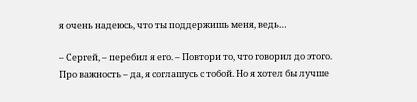я очень надеюсь, что ты поддержишь меня, ведь…

– Сергей, – перебил я его. – Повтори то, что говорил до этого. Про важность – да, я соглашусь с тобой. Но я хотел бы лучше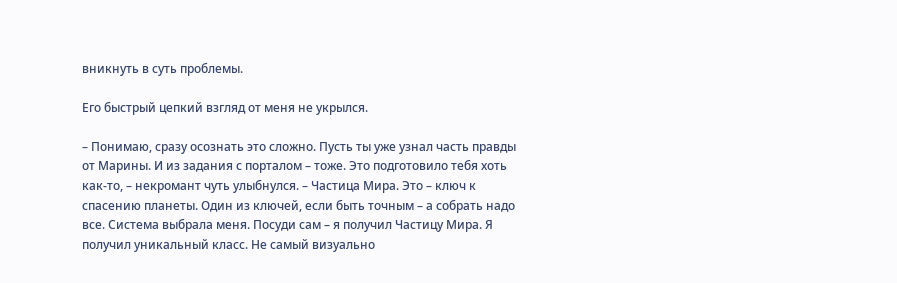вникнуть в суть проблемы.

Его быстрый цепкий взгляд от меня не укрылся.

– Понимаю, сразу осознать это сложно. Пусть ты уже узнал часть правды от Марины. И из задания с порталом – тоже. Это подготовило тебя хоть как-то, – некромант чуть улыбнулся. – Частица Мира. Это – ключ к спасению планеты. Один из ключей, если быть точным – а собрать надо все. Система выбрала меня. Посуди сам – я получил Частицу Мира. Я получил уникальный класс. Не самый визуально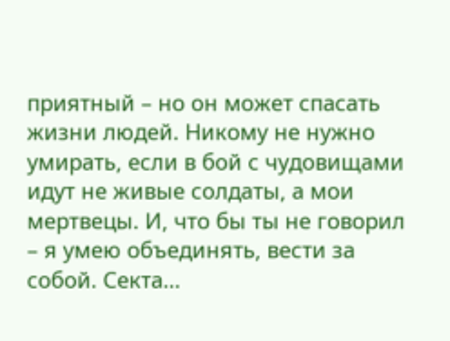приятный – но он может спасать жизни людей. Никому не нужно умирать, если в бой с чудовищами идут не живые солдаты, а мои мертвецы. И, что бы ты не говорил – я умею объединять, вести за собой. Секта…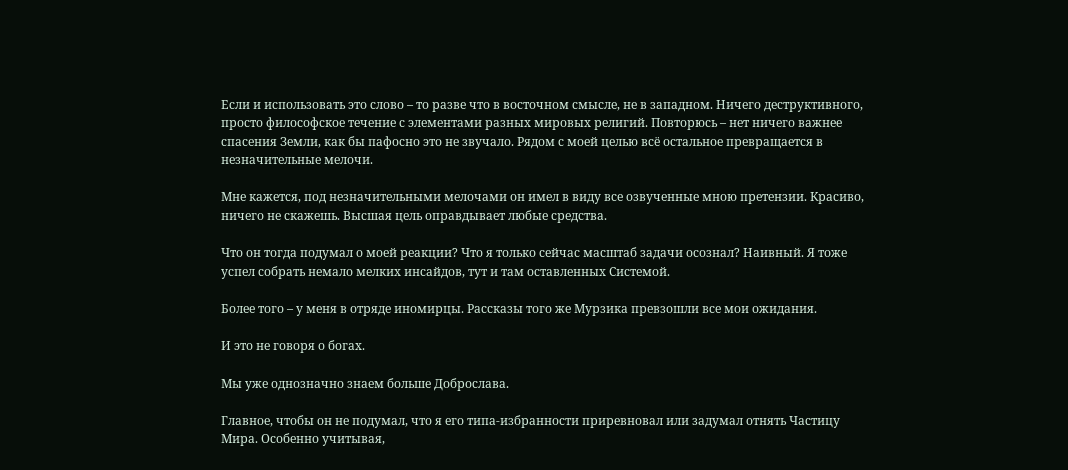Если и использовать это слово – то разве что в восточном смысле, не в западном. Ничего деструктивного, просто философское течение с элементами разных мировых религий. Повторюсь – нет ничего важнее спасения Земли, как бы пафосно это не звучало. Рядом с моей целью всё остальное превращается в незначительные мелочи.

Мне кажется, под незначительными мелочами он имел в виду все озвученные мною претензии. Красиво, ничего не скажешь. Высшая цель оправдывает любые средства.

Что он тогда подумал о моей реакции? Что я только сейчас масштаб задачи осознал? Наивный. Я тоже успел собрать немало мелких инсайдов, тут и там оставленных Системой.

Более того – у меня в отряде иномирцы. Рассказы того же Мурзика превзошли все мои ожидания.

И это не говоря о богах.

Мы уже однозначно знаем больше Доброслава.

Главное, чтобы он не подумал, что я его типа-избранности приревновал или задумал отнять Частицу Мира. Особенно учитывая,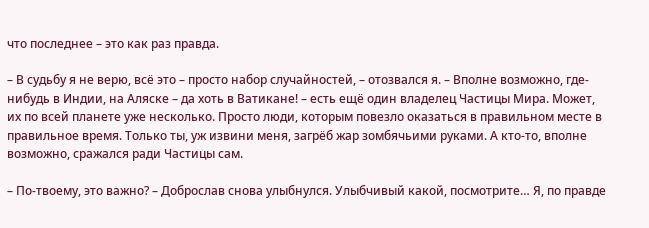что последнее – это как раз правда.

– В судьбу я не верю, всё это – просто набор случайностей, – отозвался я. – Вполне возможно, где-нибудь в Индии, на Аляске – да хоть в Ватикане! – есть ещё один владелец Частицы Мира. Может, их по всей планете уже несколько. Просто люди, которым повезло оказаться в правильном месте в правильное время. Только ты, уж извини меня, загрёб жар зомбячьими руками. А кто-то, вполне возможно, сражался ради Частицы сам.

– По-твоему, это важно? – Доброслав снова улыбнулся. Улыбчивый какой, посмотрите… Я, по правде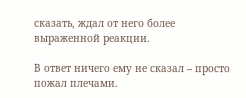сказать, ждал от него более выраженной реакции.

В ответ ничего ему не сказал – просто пожал плечами.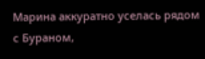Марина аккуратно уселась рядом с Бураном,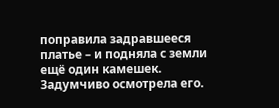поправила задравшееся платье – и подняла с земли ещё один камешек. Задумчиво осмотрела его.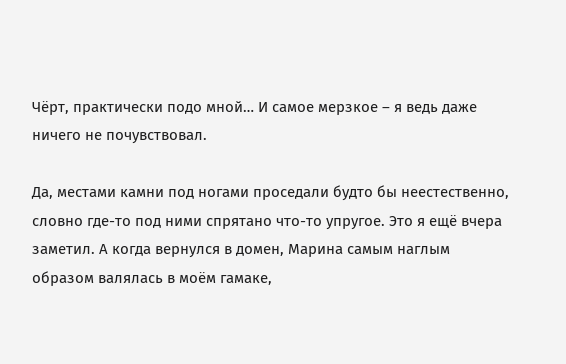Чёрт, практически подо мной… И самое мерзкое – я ведь даже ничего не почувствовал.

Да, местами камни под ногами проседали будто бы неестественно, словно где-то под ними спрятано что-то упругое. Это я ещё вчера заметил. А когда вернулся в домен, Марина самым наглым образом валялась в моём гамаке,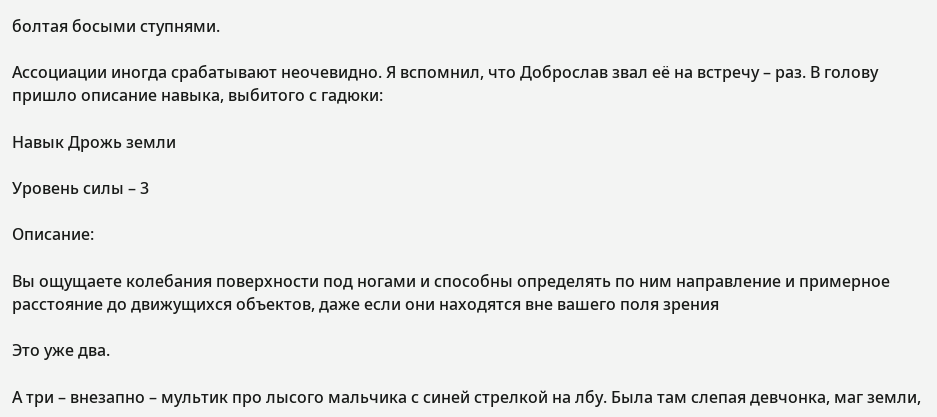болтая босыми ступнями.

Ассоциации иногда срабатывают неочевидно. Я вспомнил, что Доброслав звал её на встречу – раз. В голову пришло описание навыка, выбитого с гадюки:

Навык Дрожь земли

Уровень силы – 3

Описание:

Вы ощущаете колебания поверхности под ногами и способны определять по ним направление и примерное расстояние до движущихся объектов, даже если они находятся вне вашего поля зрения

Это уже два.

А три – внезапно – мультик про лысого мальчика с синей стрелкой на лбу. Была там слепая девчонка, маг земли,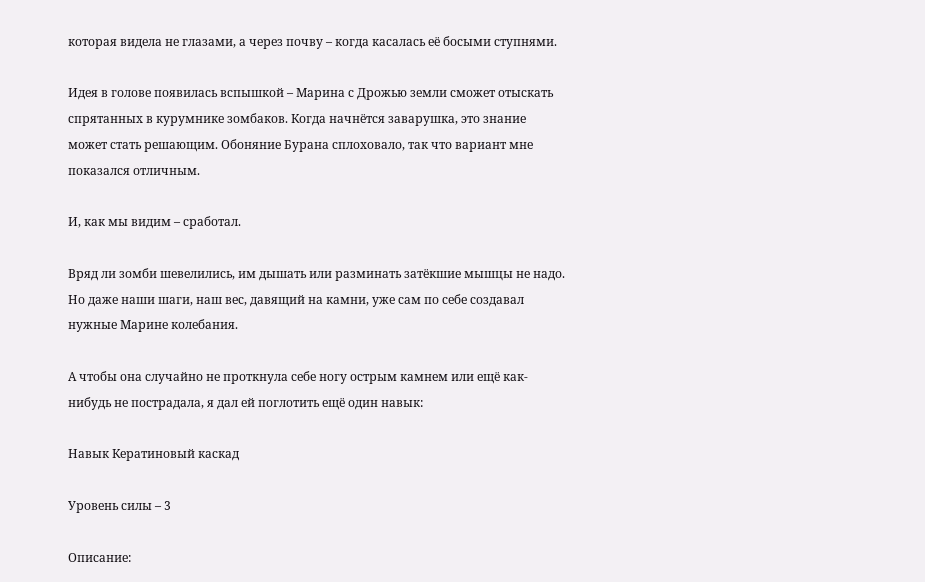которая видела не глазами, а через почву – когда касалась её босыми ступнями.

Идея в голове появилась вспышкой – Марина с Дрожью земли сможет отыскать спрятанных в курумнике зомбаков. Когда начнётся заварушка, это знание может стать решающим. Обоняние Бурана сплоховало, так что вариант мне показался отличным.

И, как мы видим – сработал.

Вряд ли зомби шевелились, им дышать или разминать затёкшие мышцы не надо. Но даже наши шаги, наш вес, давящий на камни, уже сам по себе создавал нужные Марине колебания.

А чтобы она случайно не проткнула себе ногу острым камнем или ещё как-нибудь не пострадала, я дал ей поглотить ещё один навык:

Навык Кератиновый каскад

Уровень силы – 3

Описание: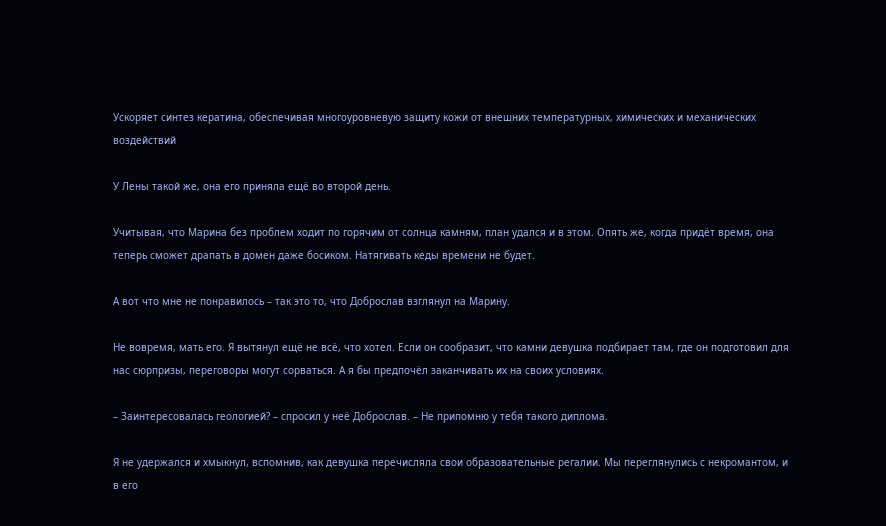Ускоряет синтез кератина, обеспечивая многоуровневую защиту кожи от внешних температурных, химических и механических воздействий

У Лены такой же, она его приняла ещё во второй день.

Учитывая, что Марина без проблем ходит по горячим от солнца камням, план удался и в этом. Опять же, когда придёт время, она теперь сможет драпать в домен даже босиком. Натягивать кеды времени не будет.

А вот что мне не понравилось – так это то, что Доброслав взглянул на Марину.

Не вовремя, мать его. Я вытянул ещё не всё, что хотел. Если он сообразит, что камни девушка подбирает там, где он подготовил для нас сюрпризы, переговоры могут сорваться. А я бы предпочёл заканчивать их на своих условиях.

– Заинтересовалась геологией? – спросил у неё Доброслав. – Не припомню у тебя такого диплома.

Я не удержался и хмыкнул, вспомнив, как девушка перечисляла свои образовательные регалии. Мы переглянулись с некромантом, и в его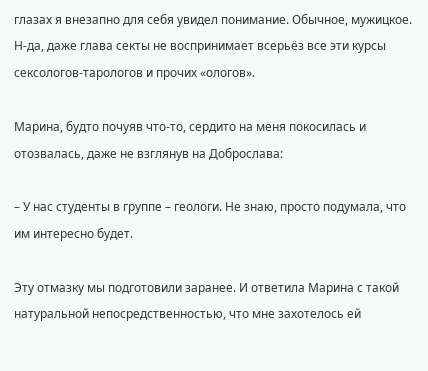глазах я внезапно для себя увидел понимание. Обычное, мужицкое. Н-да, даже глава секты не воспринимает всерьёз все эти курсы сексологов-тарологов и прочих «ологов».

Марина, будто почуяв что-то, сердито на меня покосилась и отозвалась, даже не взглянув на Доброслава:

– У нас студенты в группе – геологи. Не знаю, просто подумала, что им интересно будет.

Эту отмазку мы подготовили заранее. И ответила Марина с такой натуральной непосредственностью, что мне захотелось ей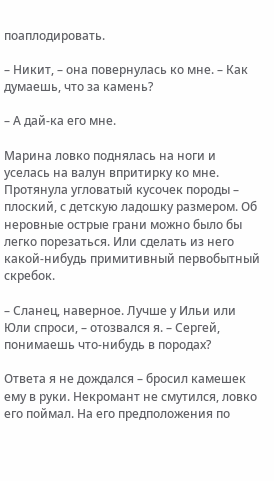поаплодировать.

– Никит, – она повернулась ко мне. – Как думаешь, что за камень?

– А дай-ка его мне.

Марина ловко поднялась на ноги и уселась на валун впритирку ко мне. Протянула угловатый кусочек породы – плоский, с детскую ладошку размером. Об неровные острые грани можно было бы легко порезаться. Или сделать из него какой-нибудь примитивный первобытный скребок.

– Сланец, наверное. Лучше у Ильи или Юли спроси, – отозвался я. – Сергей, понимаешь что-нибудь в породах?

Ответа я не дождался – бросил камешек ему в руки. Некромант не смутился, ловко его поймал. На его предположения по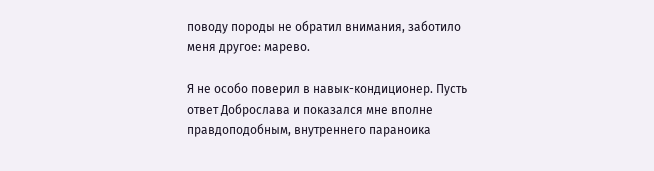поводу породы не обратил внимания, заботило меня другое: марево.

Я не особо поверил в навык-кондиционер. Пусть ответ Доброслава и показался мне вполне правдоподобным, внутреннего параноика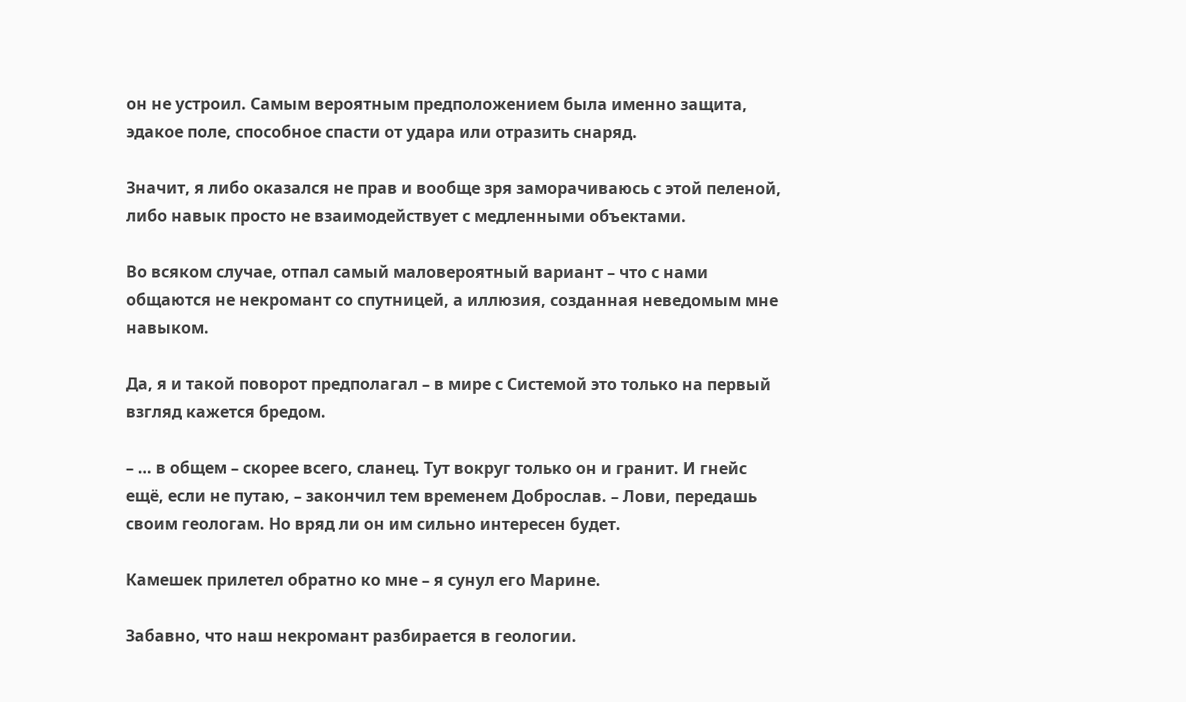он не устроил. Самым вероятным предположением была именно защита, эдакое поле, способное спасти от удара или отразить снаряд.

Значит, я либо оказался не прав и вообще зря заморачиваюсь с этой пеленой, либо навык просто не взаимодействует с медленными объектами.

Во всяком случае, отпал самый маловероятный вариант – что с нами общаются не некромант со спутницей, а иллюзия, созданная неведомым мне навыком.

Да, я и такой поворот предполагал – в мире с Системой это только на первый взгляд кажется бредом.

– … в общем – скорее всего, сланец. Тут вокруг только он и гранит. И гнейс ещё, если не путаю, – закончил тем временем Доброслав. – Лови, передашь своим геологам. Но вряд ли он им сильно интересен будет.

Камешек прилетел обратно ко мне – я сунул его Марине.

Забавно, что наш некромант разбирается в геологии.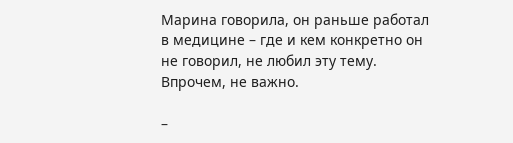Марина говорила, он раньше работал в медицине – где и кем конкретно он не говорил, не любил эту тему. Впрочем, не важно.

–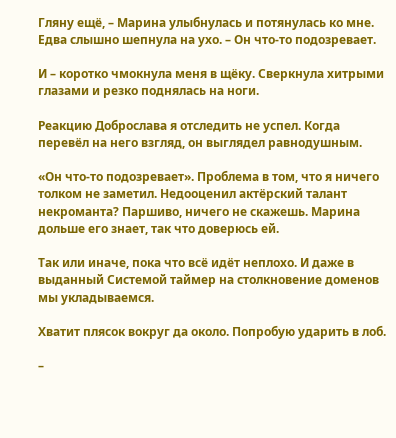Гляну ещё, – Марина улыбнулась и потянулась ко мне. Едва слышно шепнула на ухо. – Он что-то подозревает.

И – коротко чмокнула меня в щёку. Сверкнула хитрыми глазами и резко поднялась на ноги.

Реакцию Доброслава я отследить не успел. Когда перевёл на него взгляд, он выглядел равнодушным.

«Он что-то подозревает». Проблема в том, что я ничего толком не заметил. Недооценил актёрский талант некроманта? Паршиво, ничего не скажешь. Марина дольше его знает, так что доверюсь ей.

Так или иначе, пока что всё идёт неплохо. И даже в выданный Системой таймер на столкновение доменов мы укладываемся.

Хватит плясок вокруг да около. Попробую ударить в лоб.

–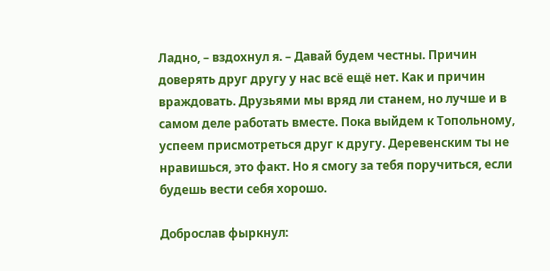Ладно, – вздохнул я. – Давай будем честны. Причин доверять друг другу у нас всё ещё нет. Как и причин враждовать. Друзьями мы вряд ли станем, но лучше и в самом деле работать вместе. Пока выйдем к Топольному, успеем присмотреться друг к другу. Деревенским ты не нравишься, это факт. Но я смогу за тебя поручиться, если будешь вести себя хорошо.

Доброслав фыркнул: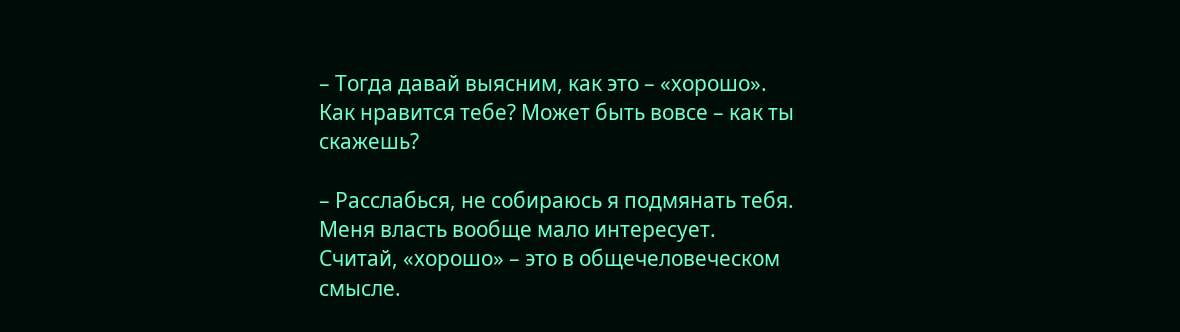– Тогда давай выясним, как это – «хорошо». Как нравится тебе? Может быть вовсе – как ты скажешь?

– Расслабься, не собираюсь я подмянать тебя. Меня власть вообще мало интересует. Считай, «хорошо» – это в общечеловеческом смысле.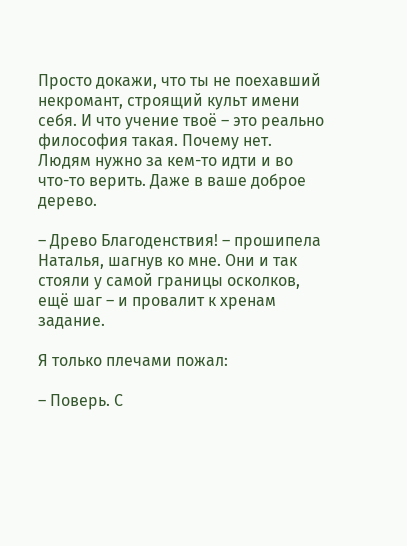Просто докажи, что ты не поехавший некромант, строящий культ имени себя. И что учение твоё – это реально философия такая. Почему нет. Людям нужно за кем-то идти и во что-то верить. Даже в ваше доброе дерево.

– Древо Благоденствия! – прошипела Наталья, шагнув ко мне. Они и так стояли у самой границы осколков, ещё шаг – и провалит к хренам задание.

Я только плечами пожал:

– Поверь. С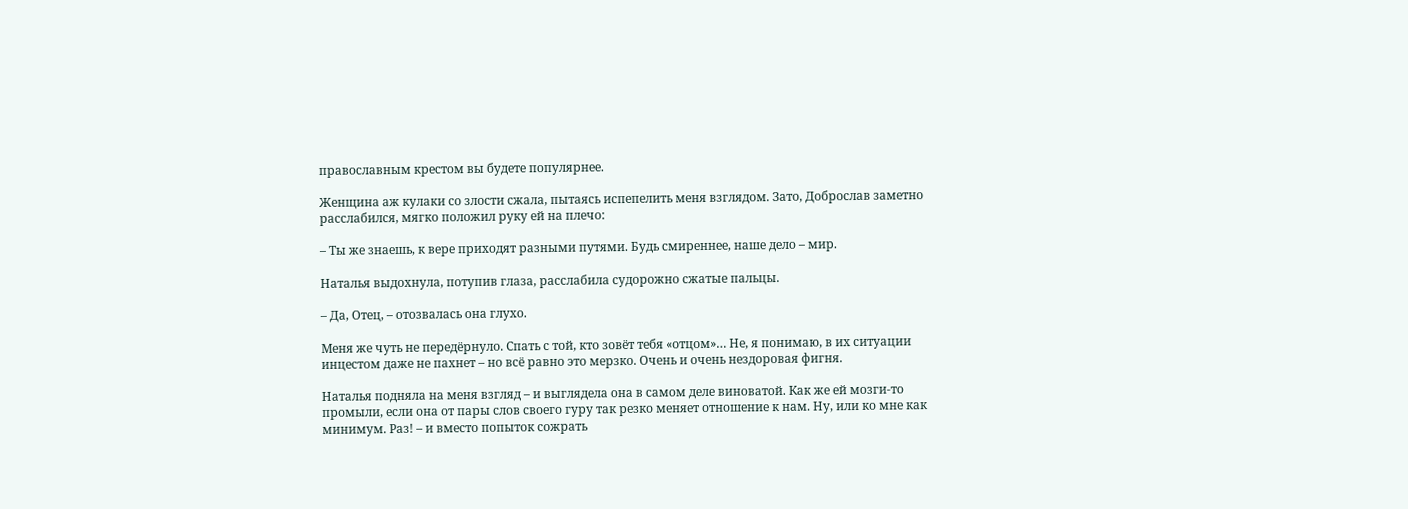православным крестом вы будете популярнее.

Женщина аж кулаки со злости сжала, пытаясь испепелить меня взглядом. Зато, Доброслав заметно расслабился, мягко положил руку ей на плечо:

– Ты же знаешь, к вере приходят разными путями. Будь смиреннее, наше дело – мир.

Наталья выдохнула, потупив глаза, расслабила судорожно сжатые пальцы.

– Да, Отец, – отозвалась она глухо.

Меня же чуть не передёрнуло. Спать с той, кто зовёт тебя «отцом»… Не, я понимаю, в их ситуации инцестом даже не пахнет – но всё равно это мерзко. Очень и очень нездоровая фигня.

Наталья подняла на меня взгляд – и выглядела она в самом деле виноватой. Как же ей мозги-то промыли, если она от пары слов своего гуру так резко меняет отношение к нам. Ну, или ко мне как минимум. Раз! – и вместо попыток сожрать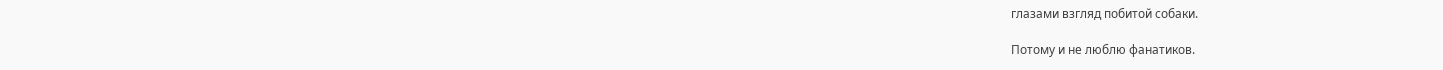глазами взгляд побитой собаки.

Потому и не люблю фанатиков.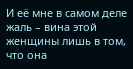И её мне в самом деле жаль – вина этой женщины лишь в том, что она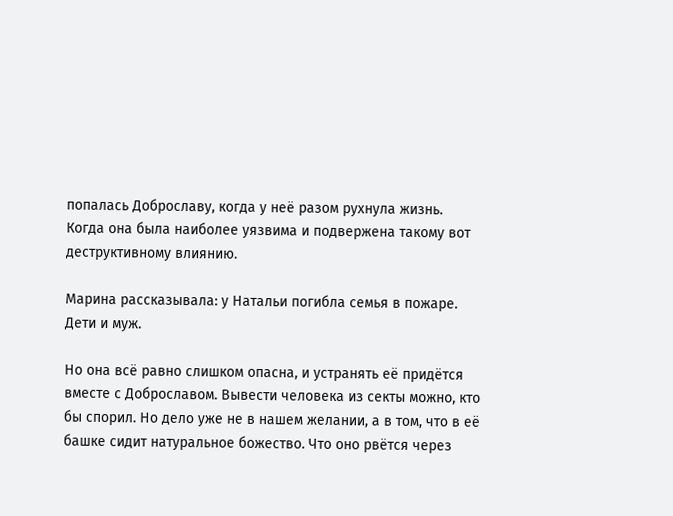попалась Доброславу, когда у неё разом рухнула жизнь. Когда она была наиболее уязвима и подвержена такому вот деструктивному влиянию.

Марина рассказывала: у Натальи погибла семья в пожаре. Дети и муж.

Но она всё равно слишком опасна, и устранять её придётся вместе с Доброславом. Вывести человека из секты можно, кто бы спорил. Но дело уже не в нашем желании, а в том, что в её башке сидит натуральное божество. Что оно рвётся через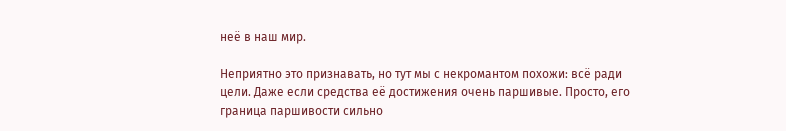неё в наш мир.

Неприятно это признавать, но тут мы с некромантом похожи: всё ради цели. Даже если средства её достижения очень паршивые. Просто, его граница паршивости сильно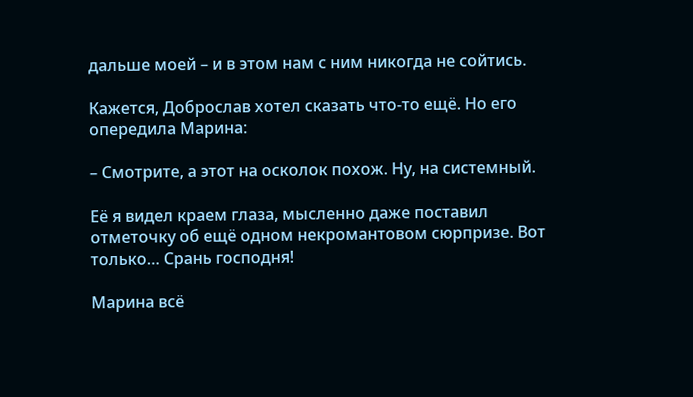дальше моей – и в этом нам с ним никогда не сойтись.

Кажется, Доброслав хотел сказать что-то ещё. Но его опередила Марина:

– Смотрите, а этот на осколок похож. Ну, на системный.

Её я видел краем глаза, мысленно даже поставил отметочку об ещё одном некромантовом сюрпризе. Вот только… Срань господня!

Марина всё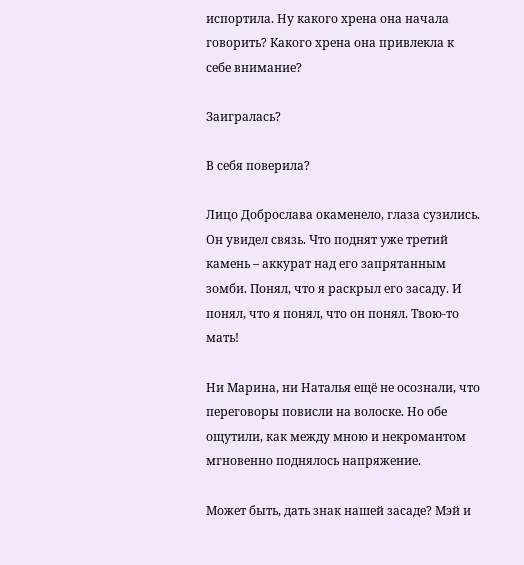испортила. Ну какого хрена она начала говорить? Какого хрена она привлекла к себе внимание?

Заигралась?

В себя поверила?

Лицо Доброслава окаменело, глаза сузились. Он увидел связь. Что поднят уже третий камень – аккурат над его запрятанным зомби. Понял, что я раскрыл его засаду. И понял, что я понял, что он понял. Твою-то мать!

Ни Марина, ни Наталья ещё не осознали, что переговоры повисли на волоске. Но обе ощутили, как между мною и некромантом мгновенно поднялось напряжение.

Может быть, дать знак нашей засаде? Мэй и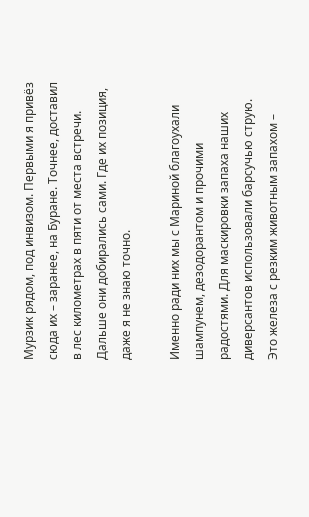Мурзик рядом, под инвизом. Первыми я привёз сюда их – заранее, на Буране. Точнее, доставил в лес километрах в пяти от места встречи. Дальше они добирались сами. Где их позиция, даже я не знаю точно.

Именно ради них мы с Мариной благоухали шампунем, дезодорантом и прочими радостями. Для маскировки запаха наших диверсантов использовали барсучью струю. Это железа с резким животным запахом –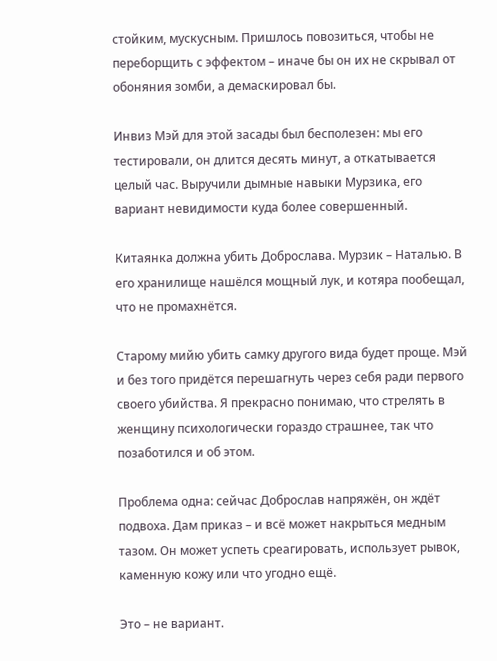стойким, мускусным. Пришлось повозиться, чтобы не переборщить с эффектом – иначе бы он их не скрывал от обоняния зомби, а демаскировал бы.

Инвиз Мэй для этой засады был бесполезен: мы его тестировали, он длится десять минут, а откатывается целый час. Выручили дымные навыки Мурзика, его вариант невидимости куда более совершенный.

Китаянка должна убить Доброслава. Мурзик – Наталью. В его хранилище нашёлся мощный лук, и котяра пообещал, что не промахнётся.

Старому мийю убить самку другого вида будет проще. Мэй и без того придётся перешагнуть через себя ради первого своего убийства. Я прекрасно понимаю, что стрелять в женщину психологически гораздо страшнее, так что позаботился и об этом.

Проблема одна: сейчас Доброслав напряжён, он ждёт подвоха. Дам приказ – и всё может накрыться медным тазом. Он может успеть среагировать, использует рывок, каменную кожу или что угодно ещё.

Это – не вариант.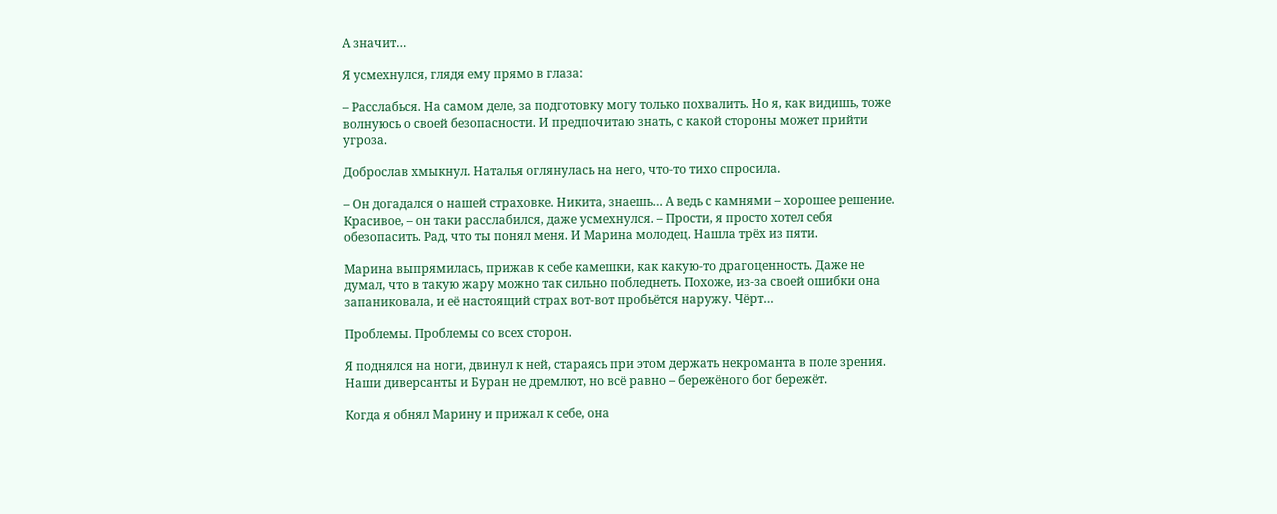А значит…

Я усмехнулся, глядя ему прямо в глаза:

– Расслабься. На самом деле, за подготовку могу только похвалить. Но я, как видишь, тоже волнуюсь о своей безопасности. И предпочитаю знать, с какой стороны может прийти угроза.

Доброслав хмыкнул. Наталья оглянулась на него, что-то тихо спросила.

– Он догадался о нашей страховке. Никита, знаешь… А ведь с камнями – хорошее решение. Красивое, – он таки расслабился, даже усмехнулся. – Прости, я просто хотел себя обезопасить. Рад, что ты понял меня. И Марина молодец. Нашла трёх из пяти.

Марина выпрямилась, прижав к себе камешки, как какую-то драгоценность. Даже не думал, что в такую жару можно так сильно побледнеть. Похоже, из-за своей ошибки она запаниковала, и её настоящий страх вот-вот пробьётся наружу. Чёрт…

Проблемы. Проблемы со всех сторон.

Я поднялся на ноги, двинул к ней, стараясь при этом держать некроманта в поле зрения. Наши диверсанты и Буран не дремлют, но всё равно – бережёного бог бережёт.

Когда я обнял Марину и прижал к себе, она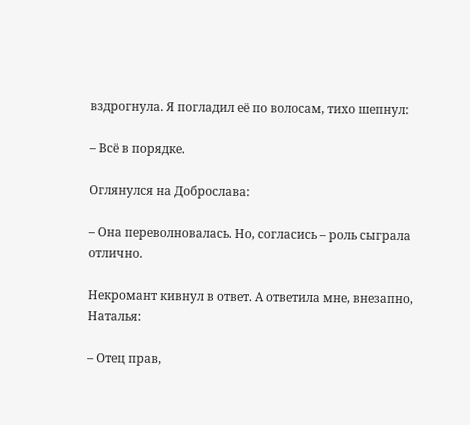вздрогнула. Я погладил её по волосам, тихо шепнул:

– Всё в порядке.

Оглянулся на Доброслава:

– Она переволновалась. Но, согласись – роль сыграла отлично.

Некромант кивнул в ответ. А ответила мне, внезапно, Наталья:

– Отец прав,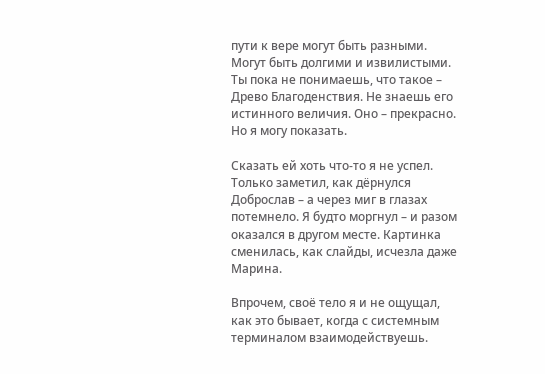пути к вере могут быть разными. Могут быть долгими и извилистыми. Ты пока не понимаешь, что такое – Древо Благоденствия. Не знаешь его истинного величия. Оно – прекрасно. Но я могу показать.

Сказать ей хоть что-то я не успел. Только заметил, как дёрнулся Доброслав – а через миг в глазах потемнело. Я будто моргнул – и разом оказался в другом месте. Картинка сменилась, как слайды, исчезла даже Марина.

Впрочем, своё тело я и не ощущал, как это бывает, когда с системным терминалом взаимодействуешь.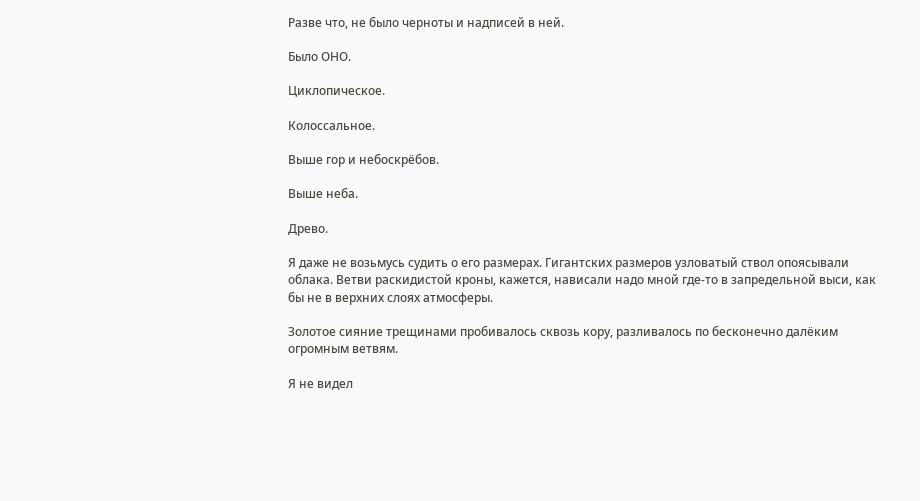Разве что, не было черноты и надписей в ней.

Было ОНО.

Циклопическое.

Колоссальное.

Выше гор и небоскрёбов.

Выше неба.

Древо.

Я даже не возьмусь судить о его размерах. Гигантских размеров узловатый ствол опоясывали облака. Ветви раскидистой кроны, кажется, нависали надо мной где-то в запредельной выси, как бы не в верхних слоях атмосферы.

Золотое сияние трещинами пробивалось сквозь кору, разливалось по бесконечно далёким огромным ветвям.

Я не видел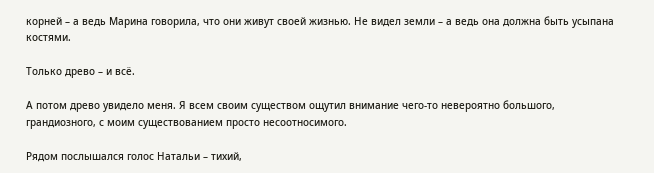корней – а ведь Марина говорила, что они живут своей жизнью. Не видел земли – а ведь она должна быть усыпана костями.

Только древо – и всё.

А потом древо увидело меня. Я всем своим существом ощутил внимание чего-то невероятно большого, грандиозного, с моим существованием просто несоотносимого.

Рядом послышался голос Натальи – тихий,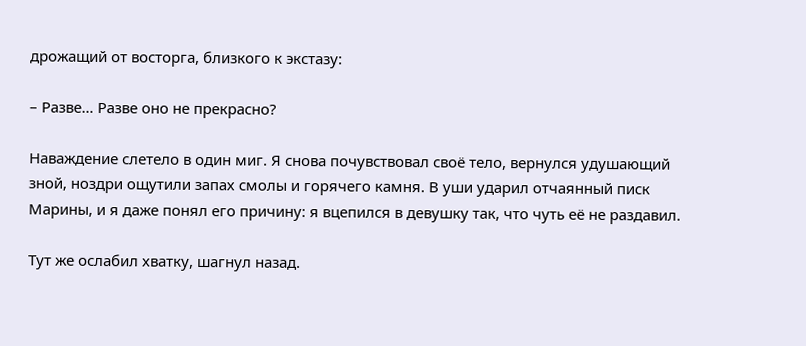дрожащий от восторга, близкого к экстазу:

– Разве… Разве оно не прекрасно?

Наваждение слетело в один миг. Я снова почувствовал своё тело, вернулся удушающий зной, ноздри ощутили запах смолы и горячего камня. В уши ударил отчаянный писк Марины, и я даже понял его причину: я вцепился в девушку так, что чуть её не раздавил.

Тут же ослабил хватку, шагнул назад.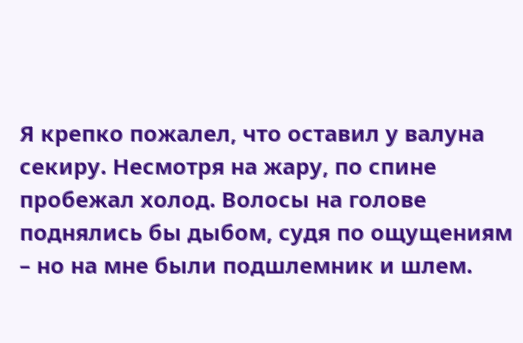Я крепко пожалел, что оставил у валуна секиру. Несмотря на жару, по спине пробежал холод. Волосы на голове поднялись бы дыбом, судя по ощущениям – но на мне были подшлемник и шлем.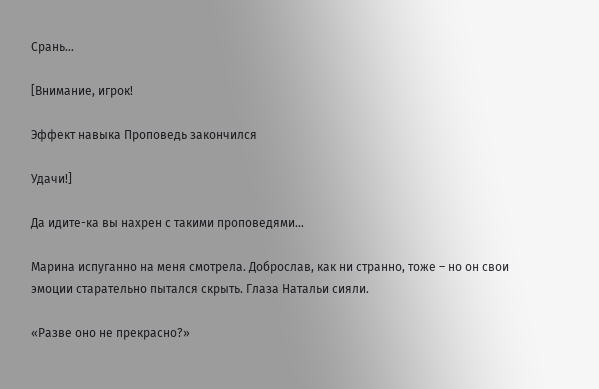Срань…

[Внимание, игрок!

Эффект навыка Проповедь закончился

Удачи!]

Да идите-ка вы нахрен с такими проповедями…

Марина испуганно на меня смотрела. Доброслав, как ни странно, тоже – но он свои эмоции старательно пытался скрыть. Глаза Натальи сияли.

«Разве оно не прекрасно?»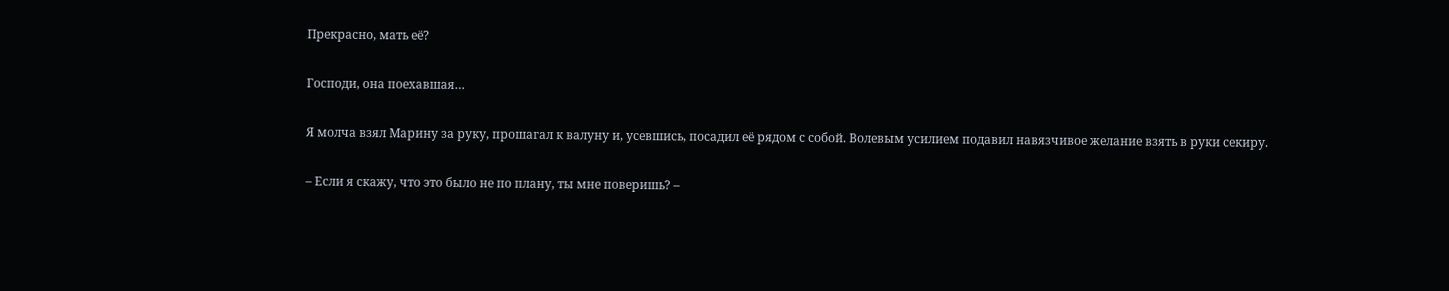Прекрасно, мать её?

Господи, она поехавшая…

Я молча взял Марину за руку, прошагал к валуну и, усевшись, посадил её рядом с собой. Волевым усилием подавил навязчивое желание взять в руки секиру.

– Если я скажу, что это было не по плану, ты мне поверишь? –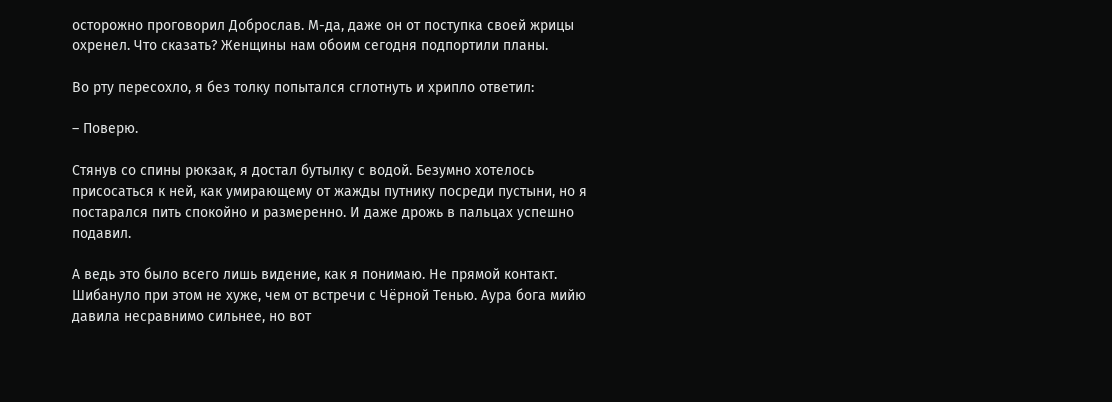осторожно проговорил Доброслав. М-да, даже он от поступка своей жрицы охренел. Что сказать? Женщины нам обоим сегодня подпортили планы.

Во рту пересохло, я без толку попытался сглотнуть и хрипло ответил:

– Поверю.

Стянув со спины рюкзак, я достал бутылку с водой. Безумно хотелось присосаться к ней, как умирающему от жажды путнику посреди пустыни, но я постарался пить спокойно и размеренно. И даже дрожь в пальцах успешно подавил.

А ведь это было всего лишь видение, как я понимаю. Не прямой контакт. Шибануло при этом не хуже, чем от встречи с Чёрной Тенью. Аура бога мийю давила несравнимо сильнее, но вот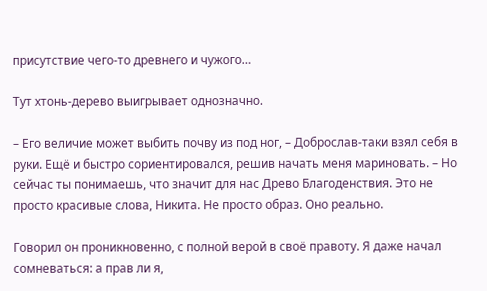присутствие чего-то древнего и чужого…

Тут хтонь-дерево выигрывает однозначно.

– Его величие может выбить почву из под ног, – Доброслав-таки взял себя в руки. Ещё и быстро сориентировался, решив начать меня мариновать. – Но сейчас ты понимаешь, что значит для нас Древо Благоденствия. Это не просто красивые слова, Никита. Не просто образ. Оно реально.

Говорил он проникновенно, с полной верой в своё правоту. Я даже начал сомневаться: а прав ли я,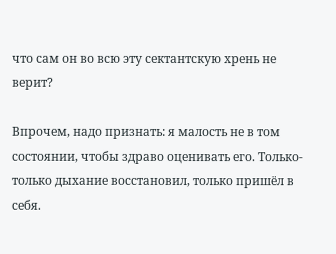что сам он во всю эту сектантскую хрень не верит?

Впрочем, надо признать: я малость не в том состоянии, чтобы здраво оценивать его. Только-только дыхание восстановил, только пришёл в себя.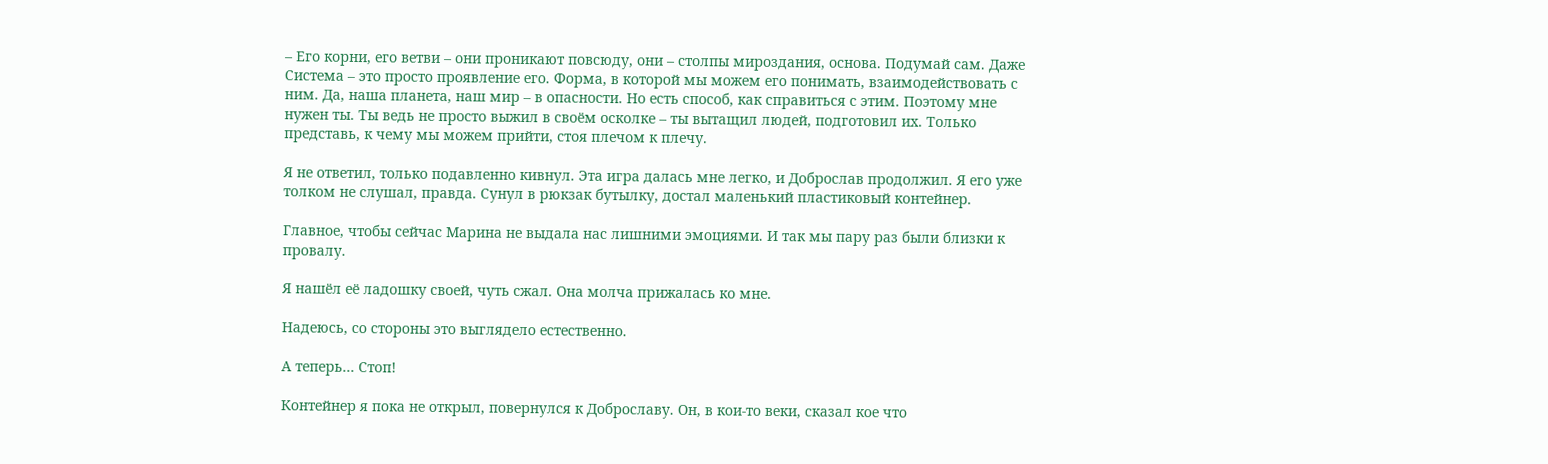– Его корни, его ветви – они проникают повсюду, они – столпы мироздания, основа. Подумай сам. Даже Система – это просто проявление его. Форма, в которой мы можем его понимать, взаимодействовать с ним. Да, наша планета, наш мир – в опасности. Но есть способ, как справиться с этим. Поэтому мне нужен ты. Ты ведь не просто выжил в своём осколке – ты вытащил людей, подготовил их. Только представь, к чему мы можем прийти, стоя плечом к плечу.

Я не ответил, только подавленно кивнул. Эта игра далась мне легко, и Доброслав продолжил. Я его уже толком не слушал, правда. Сунул в рюкзак бутылку, достал маленький пластиковый контейнер.

Главное, чтобы сейчас Марина не выдала нас лишними эмоциями. И так мы пару раз были близки к провалу.

Я нашёл её ладошку своей, чуть сжал. Она молча прижалась ко мне.

Надеюсь, со стороны это выглядело естественно.

А теперь… Стоп!

Контейнер я пока не открыл, повернулся к Доброславу. Он, в кои-то веки, сказал кое что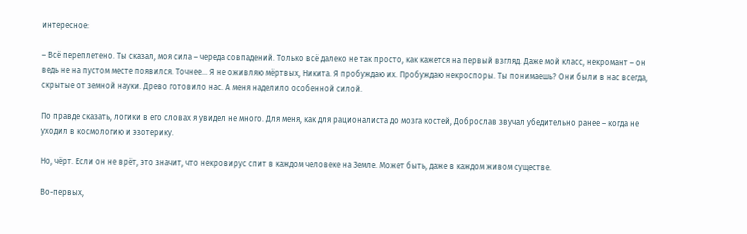интересное:

– Всё переплетено. Ты сказал, моя сила – череда совпадений. Только всё далеко не так просто, как кажется на первый взгляд. Даже мой класс, некромант – он ведь не на пустом месте появился. Точнее… Я не оживляю мёртвых, Никита. Я пробуждаю их. Пробуждаю некроспоры. Ты понимаешь? Они были в нас всегда, скрытые от земной науки. Древо готовило нас. А меня наделило особенной силой.

По правде сказать, логики в его словах я увидел не много. Для меня, как для рационалиста до мозга костей, Доброслав звучал убедительно ранее – когда не уходил в космологию и эзотерику.

Но, чёрт. Если он не врёт, это значит, что некровирус спит в каждом человеке на Земле. Может быть, даже в каждом живом существе.

Во-первых,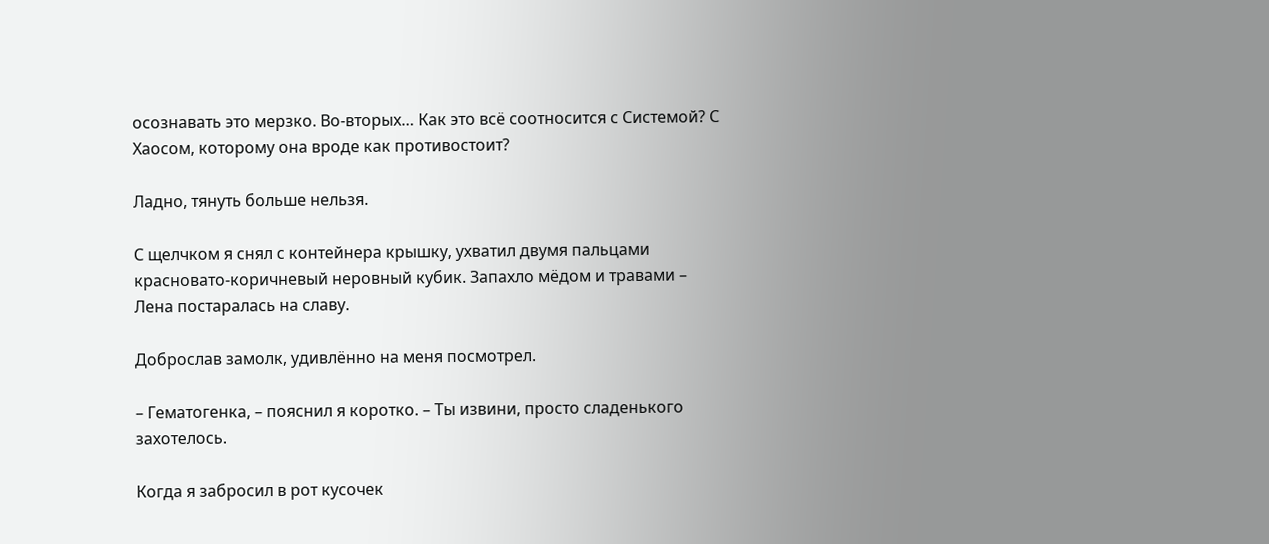осознавать это мерзко. Во-вторых… Как это всё соотносится с Системой? С Хаосом, которому она вроде как противостоит?

Ладно, тянуть больше нельзя.

С щелчком я снял с контейнера крышку, ухватил двумя пальцами красновато-коричневый неровный кубик. Запахло мёдом и травами – Лена постаралась на славу.

Доброслав замолк, удивлённо на меня посмотрел.

– Гематогенка, – пояснил я коротко. – Ты извини, просто сладенького захотелось.

Когда я забросил в рот кусочек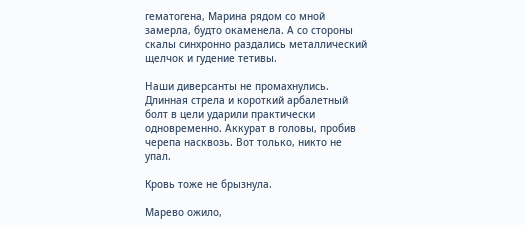гематогена, Марина рядом со мной замерла, будто окаменела. А со стороны скалы синхронно раздались металлический щелчок и гудение тетивы.

Наши диверсанты не промахнулись. Длинная стрела и короткий арбалетный болт в цели ударили практически одновременно. Аккурат в головы, пробив черепа насквозь. Вот только, никто не упал.

Кровь тоже не брызнула.

Марево ожило,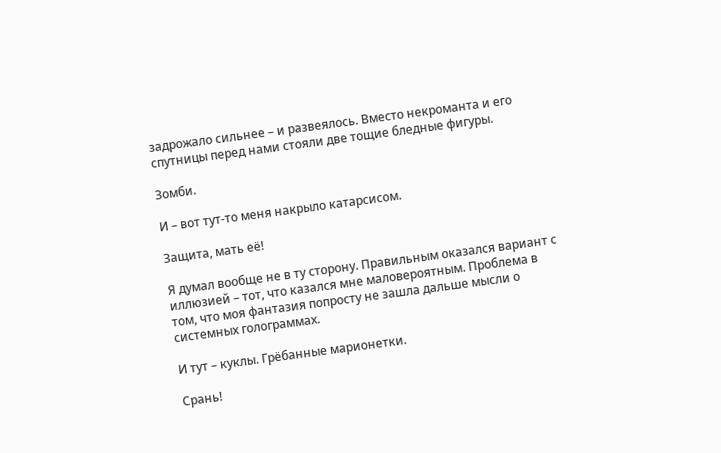задрожало сильнее – и развеялось. Вместо некроманта и его спутницы перед нами стояли две тощие бледные фигуры.

Зомби.

И – вот тут-то меня накрыло катарсисом.

Защита, мать её!

Я думал вообще не в ту сторону. Правильным оказался вариант с иллюзией – тот, что казался мне маловероятным. Проблема в том, что моя фантазия попросту не зашла дальше мысли о системных голограммах.

И тут – куклы. Грёбанные марионетки.

Срань!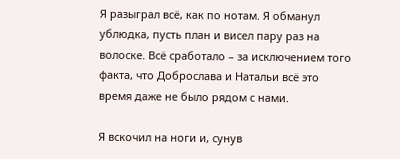Я разыграл всё, как по нотам. Я обманул ублюдка, пусть план и висел пару раз на волоске. Всё сработало – за исключением того факта, что Доброслава и Натальи всё это время даже не было рядом с нами.

Я вскочил на ноги и, сунув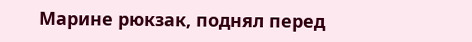Марине рюкзак, поднял перед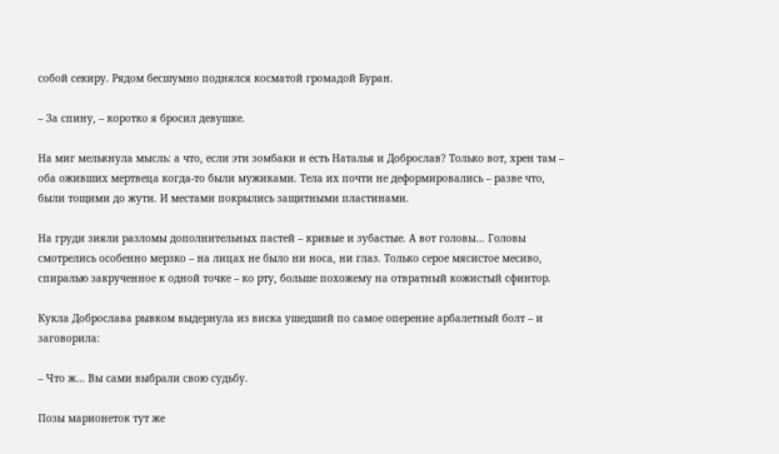собой секиру. Рядом бесшумно поднялся косматой громадой Буран.

– За спину, – коротко я бросил девушке.

На миг мелькнула мысль: а что, если эти зомбаки и есть Наталья и Доброслав? Только вот, хрен там – оба оживших мертвеца когда-то были мужиками. Тела их почти не деформировались – разве что, были тощими до жути. И местами покрылись защитными пластинами.

На груди зияли разломы дополнительных пастей – кривые и зубастые. А вот головы… Головы смотрелись особенно мерзко – на лицах не было ни носа, ни глаз. Только серое мясистое месиво, спиралью закрученное к одной точке – ко рту, больше похожему на отвратный кожистый сфинтор.

Кукла Доброслава рывком выдернула из виска ушедший по самое оперение арбалетный болт – и заговорила:

– Что ж… Вы сами выбрали свою судьбу.

Позы марионеток тут же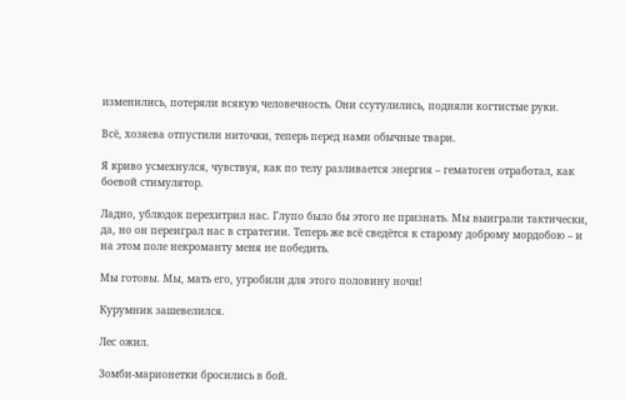изменились, потеряли всякую человечность. Они ссутулились, подняли когтистые руки.

Всё, хозяева отпустили ниточки, теперь перед нами обычные твари.

Я криво усмехнулся, чувствуя, как по телу разливается энергия – гематоген отработал, как боевой стимулятор.

Ладно, ублюдок перехитрил нас. Глупо было бы этого не признать. Мы выиграли тактически, да, но он переиграл нас в стратегии. Теперь же всё сведётся к старому доброму мордобою – и на этом поле некроманту меня не победить.

Мы готовы. Мы, мать его, угробили для этого половину ночи!

Курумник зашевелился.

Лес ожил.

Зомби-марионетки бросились в бой.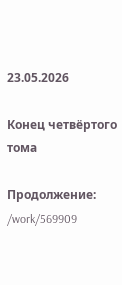23.05.2026

Конец четвёртого тома

Продолжение: /work/569909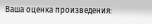Ваша оценка произведения: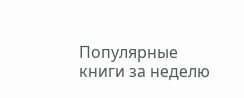Популярные книги за неделю